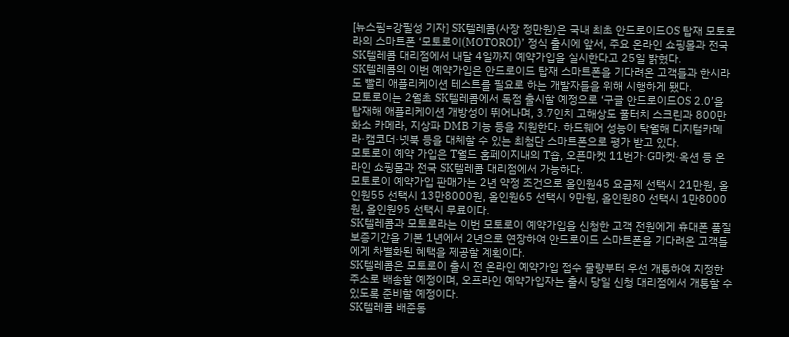[뉴스핌=강필성 기자] SK텔레콤(사장 정만원)은 국내 최초 안드로이드OS 탑재 모토로라의 스마트폰 ‘모토로이(MOTOROI)’ 정식 출시에 앞서, 주요 온라인 쇼핑몰과 전국 SK텔레콤 대리점에서 내달 4일까지 예약가입을 실시한다고 25일 밝혔다.
SK텔레콤의 이번 예약가입은 안드로이드 탑재 스마트폰을 기다려온 고객들과 한시라도 빨리 애플리케이션 테스트를 필요로 하는 개발자들을 위해 시행하게 됐다.
모토로이는 2월초 SK텔레콤에서 독점 출시할 예정으로 ‘구글 안드로이드OS 2.0’을 탑재해 애플리케이션 개방성이 뛰어나며, 3.7인치 고해상도 풀터치 스크린과 800만 화소 카메라, 지상파 DMB 기능 등을 지원한다. 하드웨어 성능이 탁월해 디지털카메라·캠코더·넷북 등을 대체할 수 있는 최첨단 스마트폰으로 평가 받고 있다.
모토로이 예약 가입은 T월드 홈페이지내의 T숍, 오픈마켓 11번가·G마켓·옥션 등 온라인 쇼핑몰과 전국 SK텔레콤 대리점에서 가능하다.
모토로이 예약가입 판매가는 2년 약정 조건으로 올인원45 요금제 선택시 21만원, 올인원55 선택시 13만8000원, 올인원65 선택시 9만원, 올인원80 선택시 1만8000원, 올인원95 선택시 무료이다.
SK텔레콤과 모토로라는 이번 모토로이 예약가입을 신청한 고객 전원에게 휴대폰 품질보증기간을 기본 1년에서 2년으로 연장하여 안드로이드 스마트폰을 기다려온 고객들에게 차별화된 혜택을 제공할 계획이다.
SK텔레콤은 모토로이 출시 전 온라인 예약가입 접수 물량부터 우선 개통하여 지정한 주소로 배송할 예정이며, 오프라인 예약가입자는 출시 당일 신청 대리점에서 개통할 수 있도록 준비할 예정이다.
SK텔레콤 배준동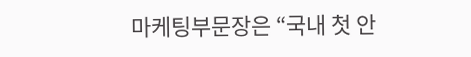마케팅부문장은 “국내 첫 안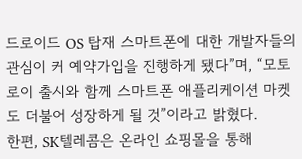드로이드 OS 탑재 스마트폰에 대한 개발자들의 관심이 커 예약가입을 진행하게 됐다”며, “모토로이 출시와 함께 스마트폰 애플리케이션 마켓도 더불어 성장하게 될 것”이라고 밝혔다.
한편, SK텔레콤은 온라인 쇼핑몰을 통해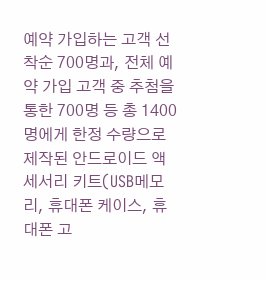예약 가입하는 고객 선착순 700명과, 전체 예약 가입 고객 중 추첨을 통한 700명 등 총 1400명에게 한정 수량으로 제작된 안드로이드 액세서리 키트(USB메모리, 휴대폰 케이스, 휴대폰 고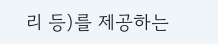리 등)를 제공하는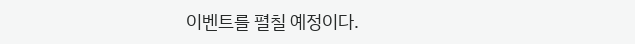이벤트를 펼칠 예정이다.